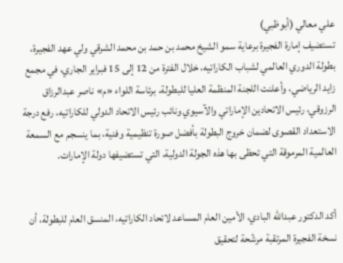علي معالي (أبوظبي)
تستضيف إمارة الفجيرة برعاية سمو الشيخ محمد بن حمد بن محمد الشرقي ولي عهد الفجيرة، بطولة الدوري العالمي لشباب الكاراتيه، خلال الفترة من 12 إلى 15 فبراير الجاري، في مجمع زايد الرياضي، وأعلنت اللجنة المنظمة العليا للبطولة، برئاسة اللواء «م» ناصر عبدالرزاق الرزوقي، رئيس الاتحادين الإماراتي والآسيوي ونائب رئيس الاتحاد الدولي للكاراتيه، رفع درجة الاستعداد القصوى لضمان خروج البطولة بأفضل صورة تنظيمية وفنية، بما ينسجم مع السمعة العالمية المرموقة التي تحظى بها هذه الجولة الدولية، التي تستضيفها دولة الإمارات.


أكد الدكتور عبدالله البادي، الأمين العام المساعد لاتحاد الكاراتيه، المنسق العام للبطولة، أن نسخة الفجيرة المرتقبة مرشّحة لتحقيق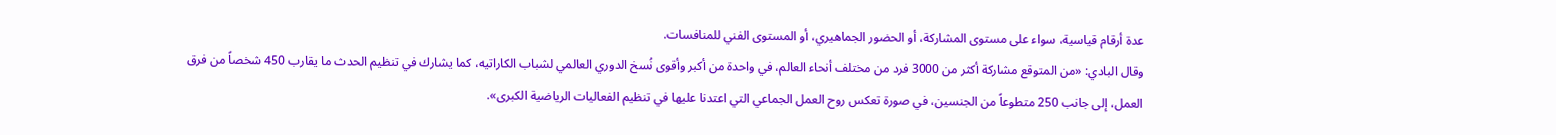عدة أرقام قياسية، سواء على مستوى المشاركة، أو الحضور الجماهيري، أو المستوى الفني للمنافسات.
وقال البادي: «من المتوقع مشاركة أكثر من 3000 فرد من مختلف أنحاء العالم، في واحدة من أكبر وأقوى نُسخ الدوري العالمي لشباب الكاراتيه، كما يشارك في تنظيم الحدث ما يقارب 450 شخصاً من فرق العمل، إلى جانب 250 متطوعاً من الجنسين، في صورة تعكس روح العمل الجماعي التي اعتدنا عليها في تنظيم الفعاليات الرياضية الكبرى».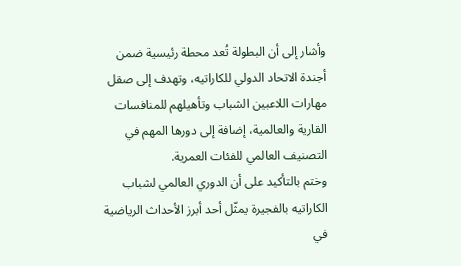وأشار إلى أن البطولة تُعد محطة رئيسية ضمن أجندة الاتحاد الدولي للكاراتيه، وتهدف إلى صقل مهارات اللاعبين الشباب وتأهيلهم للمنافسات القارية والعالمية، إضافة إلى دورها المهم في التصنيف العالمي للفئات العمرية.
وختم بالتأكيد على أن الدوري العالمي لشباب الكاراتيه بالفجيرة يمثّل أحد أبرز الأحداث الرياضية في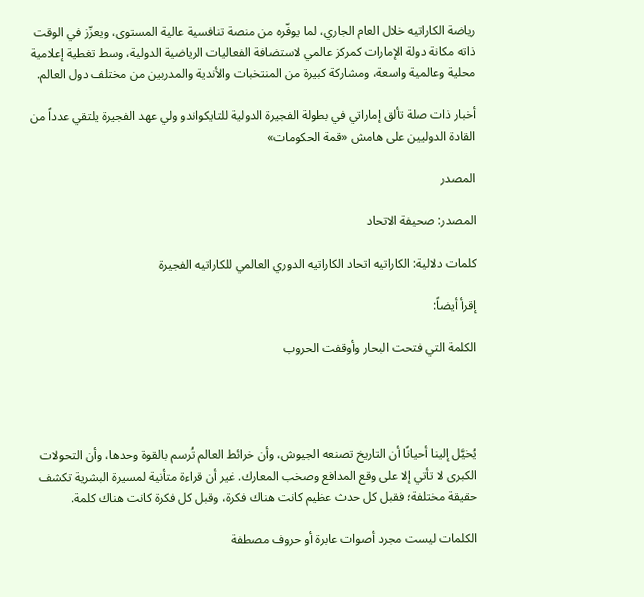رياضة الكاراتيه خلال العام الجاري، لما يوفّره من منصة تنافسية عالية المستوى، ويعزّز في الوقت ذاته مكانة دولة الإمارات كمركز عالمي لاستضافة الفعاليات الرياضية الدولية، وسط تغطية إعلامية محلية وعالمية واسعة، ومشاركة كبيرة من المنتخبات والأندية والمدربين من مختلف دول العالم.

أخبار ذات صلة تألق إماراتي في بطولة الفجيرة الدولية للتايكواندو ولي عهد الفجيرة يلتقي عدداً من القادة الدوليين على هامش «قمة الحكومات»

المصدر

المصدر: صحيفة الاتحاد

كلمات دلالية: الكاراتيه اتحاد الكاراتيه الدوري العالمي للكاراتيه الفجيرة

إقرأ أيضاً:

الكلمة التي فتحت البحار وأوقفت الحروب




يُخيَّل إلينا أحيانًا أن التاريخ تصنعه الجيوش، وأن خرائط العالم تُرسم بالقوة وحدها، وأن التحولات الكبرى لا تأتي إلا على وقع المدافع وصخب المعارك. غير أن قراءة متأنية لمسيرة البشرية تكشف حقيقة مختلفة؛ فقبل كل حدث عظيم كانت هناك فكرة، وقبل كل فكرة كانت هناك كلمة.

الكلمات ليست مجرد أصوات عابرة أو حروف مصطفة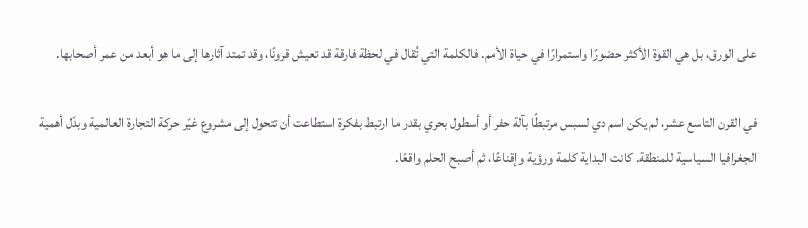على الورق، بل هي القوة الأكثر حضورًا واستمرارًا في حياة الأمم. فالكلمة التي تُقال في لحظة فارقة قد تعيش قرونًا، وقد تمتد آثارها إلى ما هو أبعد من عمر أصحابها.

في القرن التاسع عشر، لم يكن اسم دي لسبس مرتبطًا بآلة حفر أو أسطول بحري بقدر ما ارتبط بفكرة استطاعت أن تتحول إلى مشروع غيّر حركة التجارة العالمية وبدّل أهمية الجغرافيا السياسية للمنطقة. كانت البداية كلمة ورؤية وإقناعًا، ثم أصبح الحلم واقعًا.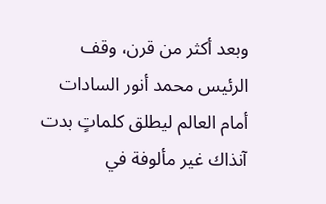وبعد أكثر من قرن، وقف الرئيس محمد أنور السادات أمام العالم ليطلق كلماتٍ بدت آنذاك غير مألوفة في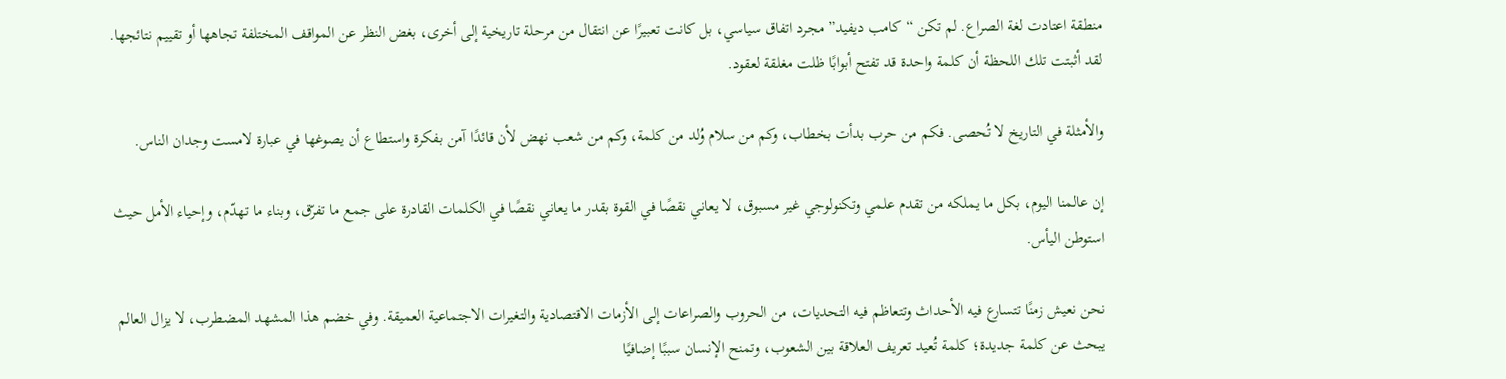منطقة اعتادت لغة الصراع. لم تكن “كامب ديفيد” مجرد اتفاق سياسي، بل كانت تعبيرًا عن انتقال من مرحلة تاريخية إلى أخرى، بغض النظر عن المواقف المختلفة تجاهها أو تقييم نتائجها. لقد أثبتت تلك اللحظة أن كلمة واحدة قد تفتح أبوابًا ظلت مغلقة لعقود.

والأمثلة في التاريخ لا تُحصى. فكم من حرب بدأت بخطاب، وكم من سلام وُلد من كلمة، وكم من شعب نهض لأن قائدًا آمن بفكرة واستطاع أن يصوغها في عبارة لامست وجدان الناس.

إن عالمنا اليوم، بكل ما يملكه من تقدم علمي وتكنولوجي غير مسبوق، لا يعاني نقصًا في القوة بقدر ما يعاني نقصًا في الكلمات القادرة على جمع ما تفرّق، وبناء ما تهدّم، وإحياء الأمل حيث استوطن اليأس.

نحن نعيش زمنًا تتسارع فيه الأحداث وتتعاظم فيه التحديات، من الحروب والصراعات إلى الأزمات الاقتصادية والتغيرات الاجتماعية العميقة. وفي خضم هذا المشهد المضطرب، لا يزال العالم يبحث عن كلمة جديدة؛ كلمة تُعيد تعريف العلاقة بين الشعوب، وتمنح الإنسان سببًا إضافيًا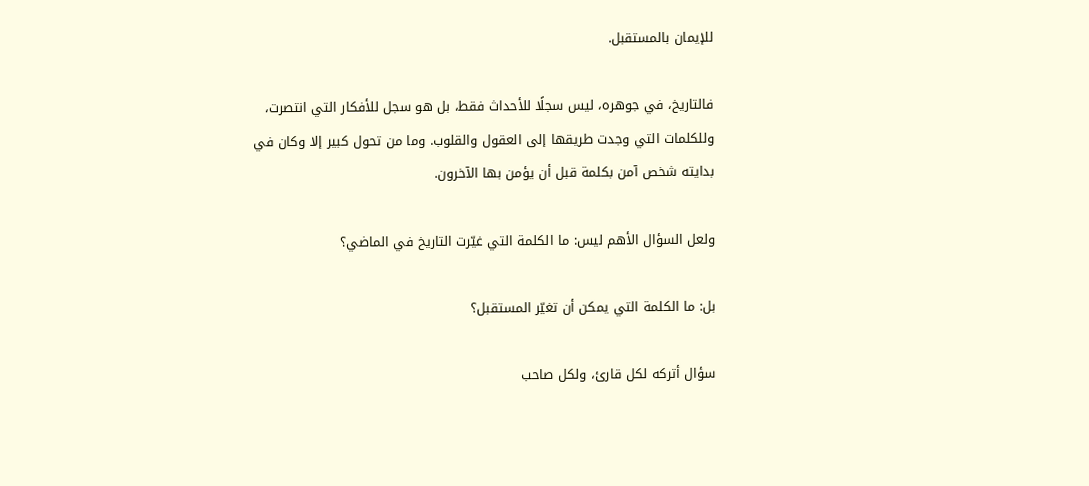للإيمان بالمستقبل.

فالتاريخ، في جوهره، ليس سجلًا للأحداث فقط، بل هو سجل للأفكار التي انتصرت، وللكلمات التي وجدت طريقها إلى العقول والقلوب. وما من تحول كبير إلا وكان في بدايته شخص آمن بكلمة قبل أن يؤمن بها الآخرون.

ولعل السؤال الأهم ليس: ما الكلمة التي غيّرت التاريخ في الماضي؟

بل: ما الكلمة التي يمكن أن تغيّر المستقبل؟

سؤال أتركه لكل قارئ، ولكل صاحب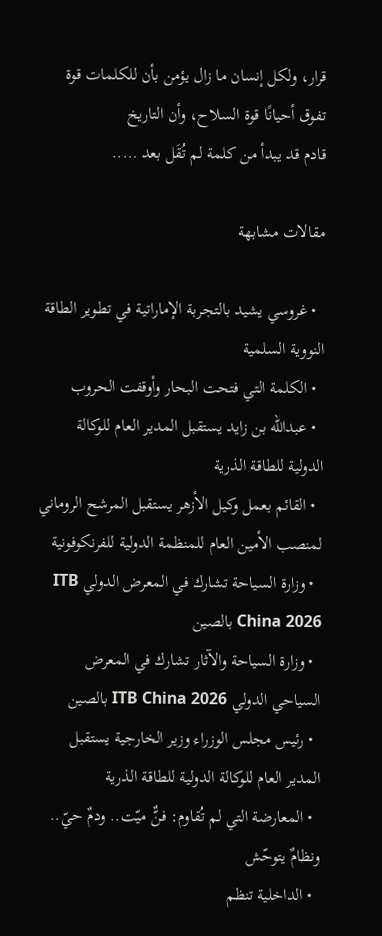قرار، ولكل إنسان ما زال يؤمن بأن للكلمات قوة تفوق أحيانًا قوة السلاح، وأن التاريخ
قادم قد يبدأ من كلمة لم تُقَل بعد …..

مقالات مشابهة

  • غروسي يشيد بالتجربة الإماراتية في تطوير الطاقة النووية السلمية
  • الكلمة التي فتحت البحار وأوقفت الحروب
  • عبدالله بن زايد يستقبل المدير العام للوكالة الدولية للطاقة الذرية
  • القائم بعمل وكيل الأزهر يستقبل المرشح الروماني لمنصب الأمين العام للمنظمة الدولية للفرنكوفونية
  • وزارة السياحة تشارك في المعرض الدولي ITB China 2026 بالصين
  • وزارة السياحة والآثار تشارك في المعرض السياحي الدولي ITB China 2026 بالصين
  • رئيس مجلس الوزراء وزير الخارجية يستقبل المدير العام للوكالة الدولية للطاقة الذرية
  • المعارضة التي لم تُقاوم: فنٌّ ميّت.. ودمٌ حيّ.. ونظامٌ يتوحّش
  • الداخلية تنظم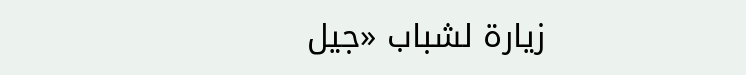زيارة لشباب «جيل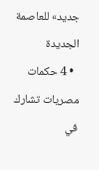جديد» للعاصمة الجديدة
  • 4 حكمات مصريات تشارك في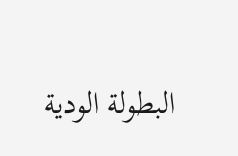البطولة الودية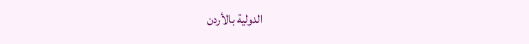الدولية بالأردن